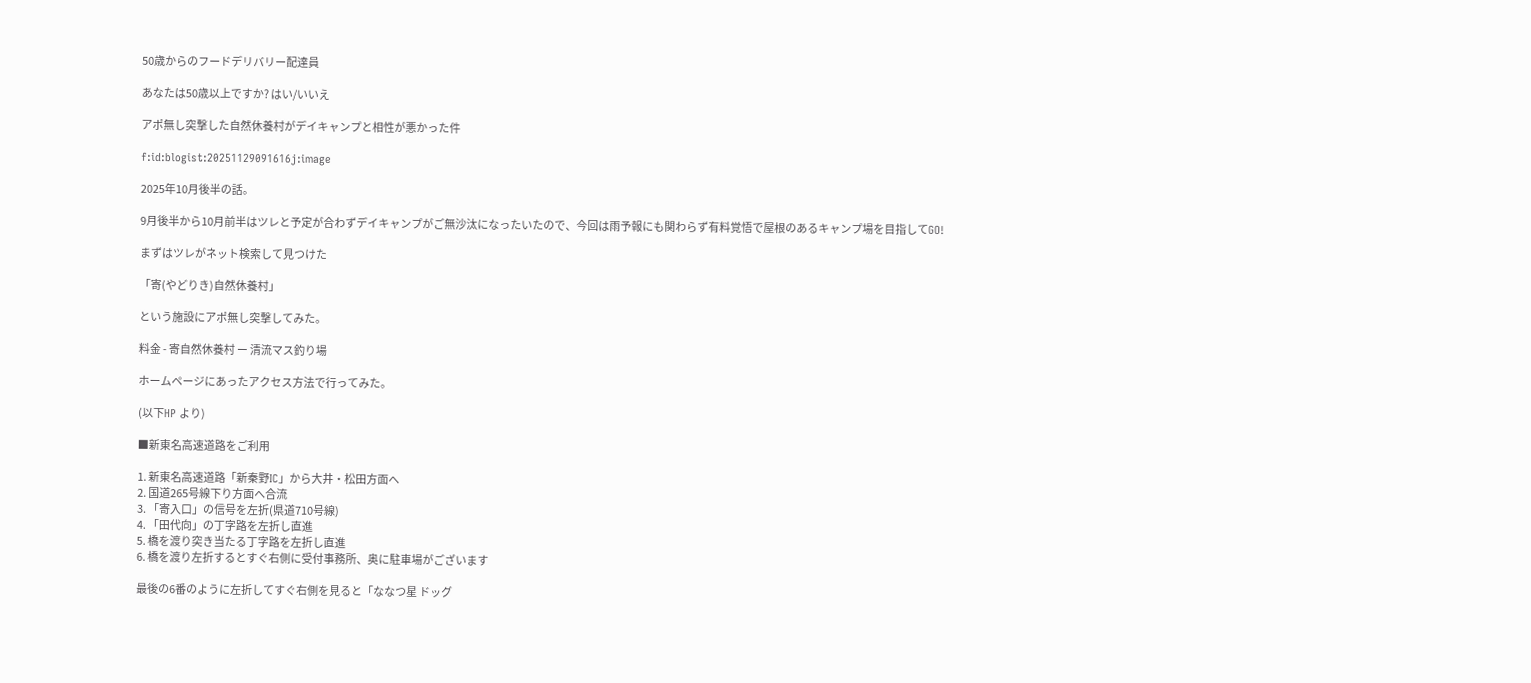50歳からのフードデリバリー配達員

あなたは50歳以上ですか? はい/いいえ

アポ無し突撃した自然休養村がデイキャンプと相性が悪かった件

f:id:blogist:20251129091616j:image

2025年10月後半の話。

9月後半から10月前半はツレと予定が合わずデイキャンプがご無沙汰になったいたので、今回は雨予報にも関わらず有料覚悟で屋根のあるキャンプ場を目指してGO!

まずはツレがネット検索して見つけた

「寄(やどりき)自然休養村」

という施設にアポ無し突撃してみた。

料金 - 寄自然休養村 ー 清流マス釣り場

ホームページにあったアクセス方法で行ってみた。

(以下HP より)

■新東名高速道路をご利用

1. 新東名高速道路「新秦野IC」から大井・松田方面へ
2. 国道265号線下り方面へ合流
3. 「寄入口」の信号を左折(県道710号線)
4. 「田代向」の丁字路を左折し直進
5. 橋を渡り突き当たる丁字路を左折し直進
6. 橋を渡り左折するとすぐ右側に受付事務所、奥に駐車場がございます

最後の6番のように左折してすぐ右側を見ると「ななつ星 ドッグ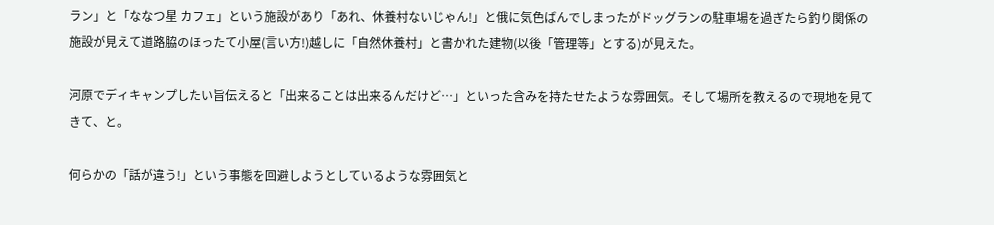ラン」と「ななつ星 カフェ」という施設があり「あれ、休養村ないじゃん!」と俄に気色ばんでしまったがドッグランの駐車場を過ぎたら釣り関係の施設が見えて道路脇のほったて小屋(言い方!)越しに「自然休養村」と書かれた建物(以後「管理等」とする)が見えた。

河原でディキャンプしたい旨伝えると「出来ることは出来るんだけど…」といった含みを持たせたような雰囲気。そして場所を教えるので現地を見てきて、と。

何らかの「話が違う!」という事態を回避しようとしているような雰囲気と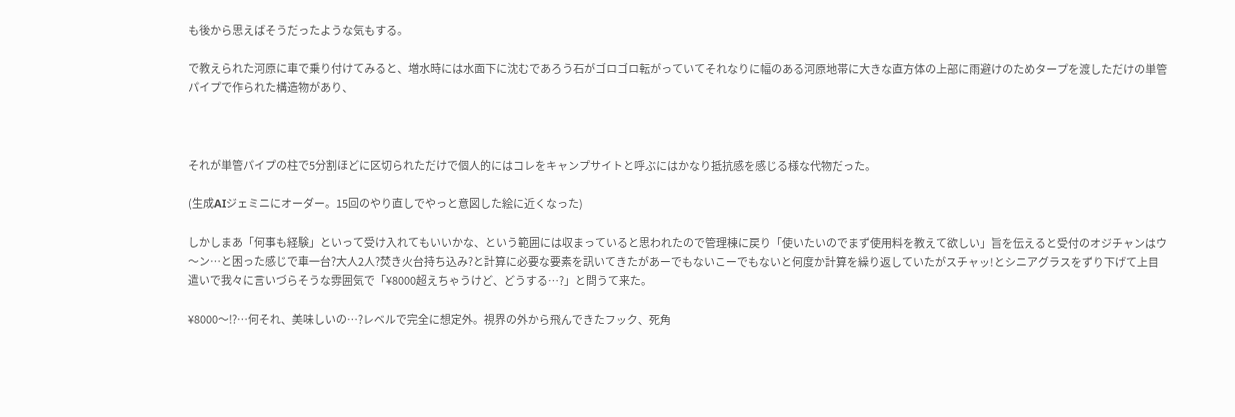も後から思えばそうだったような気もする。

で教えられた河原に車で乗り付けてみると、増水時には水面下に沈むであろう石がゴロゴロ転がっていてそれなりに幅のある河原地帯に大きな直方体の上部に雨避けのためタープを渡しただけの単管パイプで作られた構造物があり、



それが単管パイプの柱で5分割ほどに区切られただけで個人的にはコレをキャンプサイトと呼ぶにはかなり抵抗感を感じる様な代物だった。

(生成AIジェミニにオーダー。15回のやり直しでやっと意図した絵に近くなった)

しかしまあ「何事も経験」といって受け入れてもいいかな、という範囲には収まっていると思われたので管理棟に戻り「使いたいのでまず使用料を教えて欲しい」旨を伝えると受付のオジチャンはウ〜ン…と困った感じで車一台?大人2人?焚き火台持ち込み?と計算に必要な要素を訊いてきたがあーでもないこーでもないと何度か計算を繰り返していたがスチャッ!とシニアグラスをずり下げて上目遣いで我々に言いづらそうな雰囲気で「¥8000超えちゃうけど、どうする…?」と問うて来た。

¥8000〜⁉…何それ、美味しいの…?レベルで完全に想定外。視界の外から飛んできたフック、死角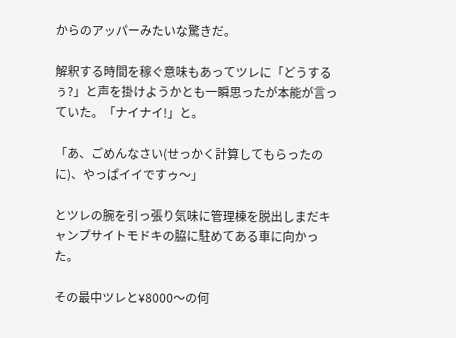からのアッパーみたいな驚きだ。

解釈する時間を稼ぐ意味もあってツレに「どうするぅ?」と声を掛けようかとも一瞬思ったが本能が言っていた。「ナイナイ!」と。

「あ、ごめんなさい(せっかく計算してもらったのに)、やっぱイイですゥ〜」

とツレの腕を引っ張り気味に管理棟を脱出しまだキャンプサイトモドキの脇に駐めてある車に向かった。

その最中ツレと¥8000〜の何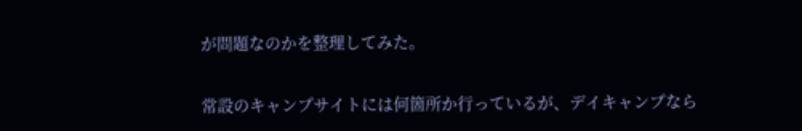が問題なのかを整理してみた。

常設のキャンプサイトには何箇所か行っているが、デイキャンプなら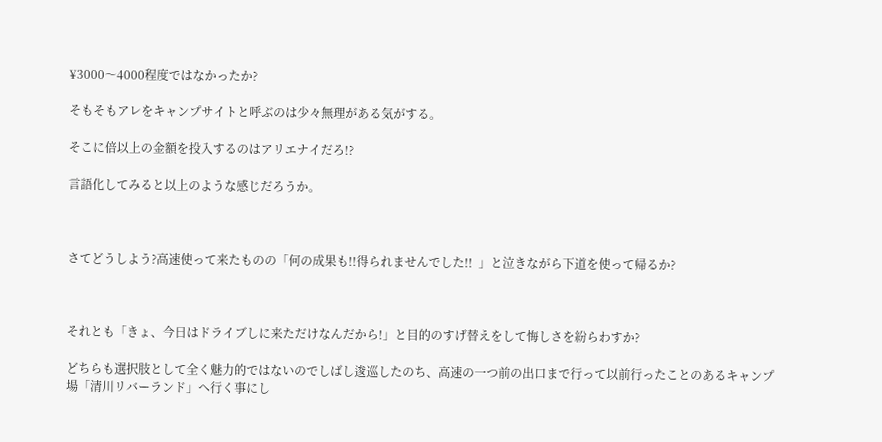¥3000〜4000程度ではなかったか?

そもそもアレをキャンプサイトと呼ぶのは少々無理がある気がする。

そこに倍以上の金額を投入するのはアリエナイだろ!?

言語化してみると以上のような感じだろうか。



さてどうしよう?高速使って来たものの「何の成果も!!得られませんでした!!  」と泣きながら下道を使って帰るか?



それとも「きょ、今日はドライブしに来ただけなんだから!」と目的のすげ替えをして悔しさを紛らわすか?

どちらも選択肢として全く魅力的ではないのでしばし逡巡したのち、高速の一つ前の出口まで行って以前行ったことのあるキャンプ場「清川リバーランド」へ行く事にし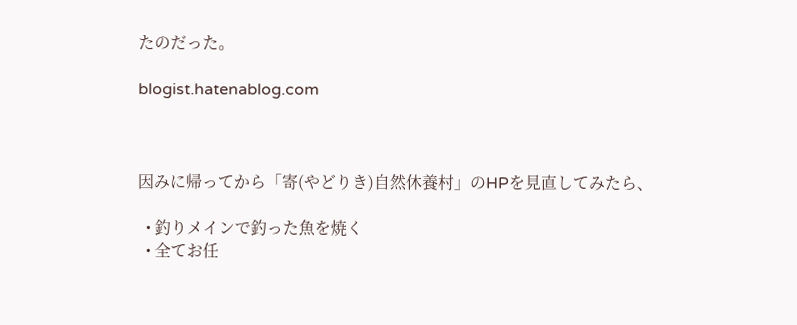たのだった。

blogist.hatenablog.com



因みに帰ってから「寄(やどりき)自然休養村」のHPを見直してみたら、

  • 釣りメインで釣った魚を焼く
  • 全てお任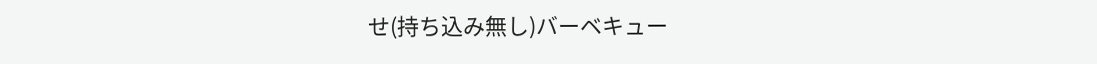せ(持ち込み無し)バーベキュー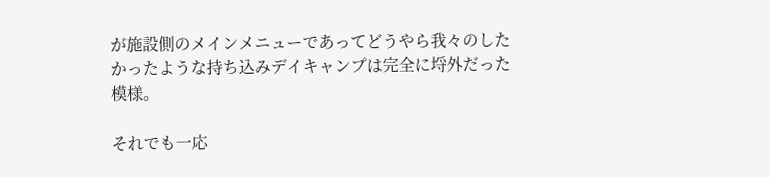が施設側のメインメニューであってどうやら我々のしたかったような持ち込みデイキャンプは完全に埒外だった模様。

それでも一応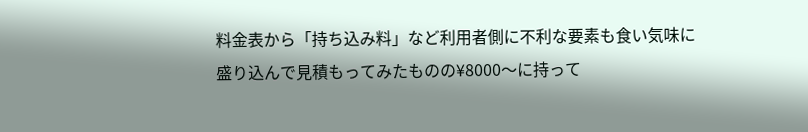料金表から「持ち込み料」など利用者側に不利な要素も食い気味に盛り込んで見積もってみたものの¥8000〜に持って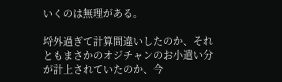いくのは無理がある。

埒外過ぎて計算間違いしたのか、それともまさかのオジチャンのお小遣い分が計上されていたのか、今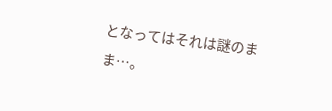となってはそれは謎のまま…。